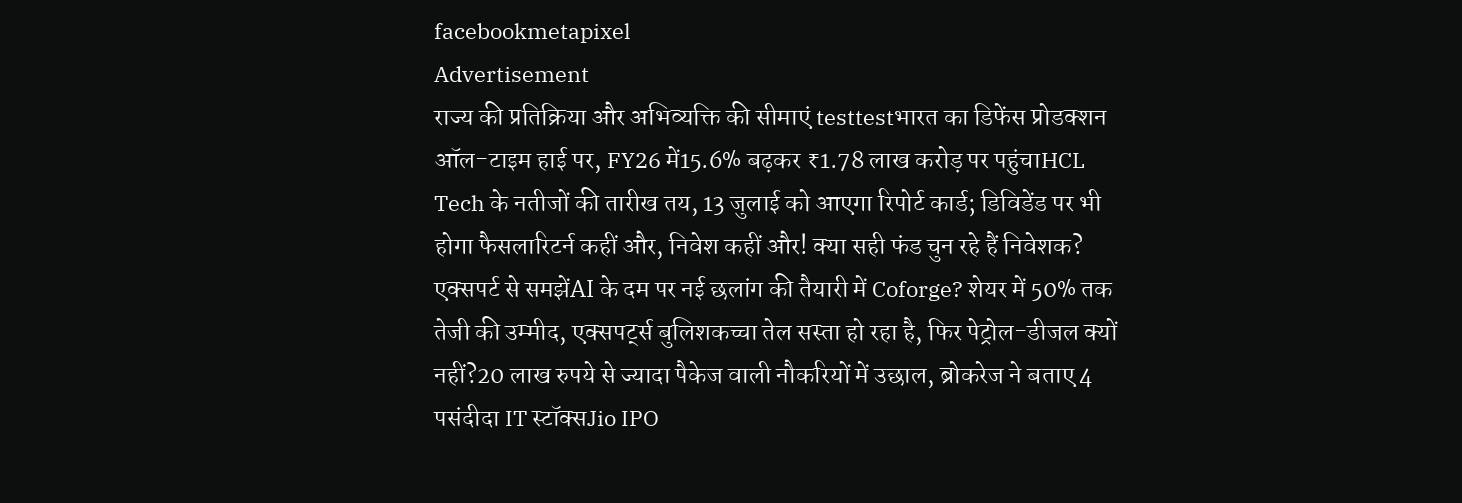facebookmetapixel
Advertisement
राज्य की प्रतिक्रिया और अभिव्यक्ति की सीमाएं testtestभारत का डिफेंस प्रोडक्शन ऑल-टाइम हाई पर, FY26 में15.6% बढ़कर ₹1.78 लाख करोड़ पर पहुंचाHCL Tech के नतीजों की तारीख तय, 13 जुलाई को आएगा रिपोर्ट कार्ड; डिविडेंड पर भी होगा फैसलारिटर्न कहीं और, निवेश कहीं और! क्या सही फंड चुन रहे हैं निवेशक? एक्सपर्ट से समझेंAI के दम पर नई छलांग की तैयारी में Coforge? शेयर में 50% तक तेजी की उम्मीद, एक्सपर्ट्स बुलिशकच्चा तेल सस्ता हो रहा है, फिर पेट्रोल-डीजल क्यों नहीं?20 लाख रुपये से ज्यादा पैकेज वाली नौकरियों में उछाल, ब्रोकरेज ने बताए 4 पसंदीदा IT स्टॉक्सJio IPO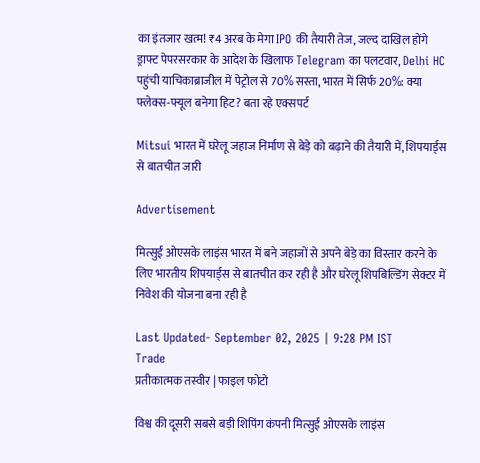का इंतजार खत्म! ₹4 अरब के मेगा IPO की तैयारी तेज, जल्द दाखिल होंगे ड्राफ्ट पेपरसरकार के आदेश के खिलाफ Telegram का पलटवार, Delhi HC पहुंची याचिकाब्राजील में पेट्रोल से 70% सस्ता, भारत में सिर्फ 20%: क्या फ्लेक्स-फ्यूल बनेगा हिट? बता रहे एक्सपर्ट

Mitsui भारत में घरेलू जहाज निर्माण से बेड़े को बढ़ाने की तैयारी में, शिपयार्ड्स से बातचीत जारी

Advertisement

मित्सुई ओएसके लाइंस भारत में बने जहाजों से अपने बेड़े का विस्तार करने के लिए भारतीय शिपयार्ड्स से बातचीत कर रही है और घरेलू शिपबिल्डिंग सेक्टर में निवेश की योजना बना रही है

Last Updated- September 02, 2025 | 9:28 PM IST
Trade
प्रतीकात्मक तस्वीर | फाइल फोटो

विश्व की दूसरी सबसे बड़ी शिपिंग कंपनी मित्सुई ओएसके लाइंस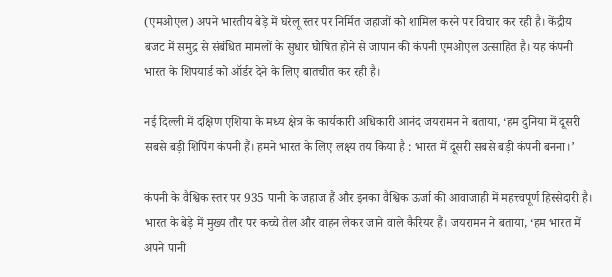(एमओएल) अपने भारतीय बेड़े में घरेलू स्तर पर निर्मित जहाजों को शामिल करने पर विचार कर रही है। केंद्रीय बजट में समुद्र से संबंधित मामलों के सुधार घोषित होने से जापान की कंपनी एमओएल उत्साहित है। यह कंपनी भारत के शिपयार्ड को ऑर्डर देने के लिए बातचीत कर रही है।

नई दिल्ली में दक्षिण एशिया के मध्य क्षेत्र के कार्यकारी अधिकारी आनंद जयरामन ने बताया, ‘हम दुनिया में दूसरी सबसे बड़ी शिपिंग कंपनी हैं। हमने भारत के लिए लक्ष्य तय किया है : भारत में दूसरी सबसे बड़ी कंपनी बनना।’

कंपनी के वैश्विक स्तर पर 935 पानी के जहाज हैं और इनका वैश्विक ऊर्जा की आवाजाही में महत्त्वपूर्ण हिस्सेदारी है। भारत के बेड़े में मुख्य तौर पर कच्चे तेल और वाहन लेकर जाने वाले कैरियर हैं। जयरामन ने बताया, ‘हम भारत में अपने पानी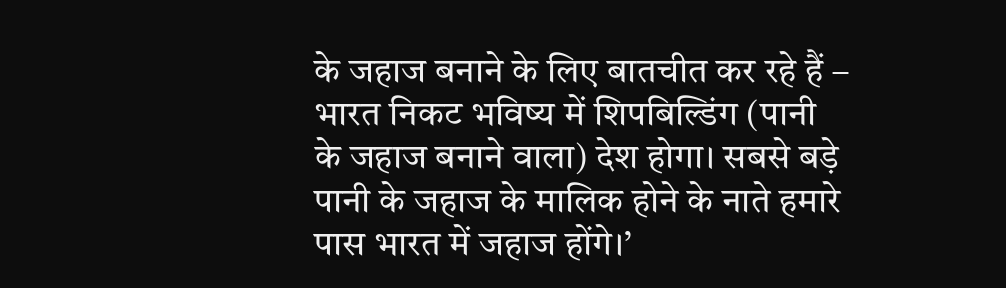के जहाज बनाने के लिए बातचीत कर रहे हैं – भारत निकट भविष्य में शिपबिल्डिंग (पानी के जहाज बनाने वाला) देश होगा। सबसे बड़े पानी के जहाज के मालिक होने के नाते हमारे पास भारत में जहाज होंगे।’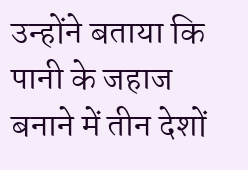उन्होंने बताया कि पानी के जहाज बनाने में तीन देशों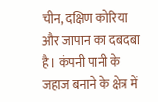चीन, दक्षिण कोरिया और जापान का दबदबा है। कंपनी पानी के जहाज बनाने के क्षेत्र में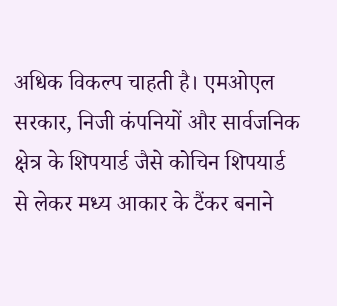अधिक विकल्प चाहती है। एमओएल सरकार, निजी कंपनियों और सार्वजनिक क्षेत्र के शिपयार्ड जैसे कोचिन शिपयार्ड से लेकर मध्य आकार के टैंकर बनाने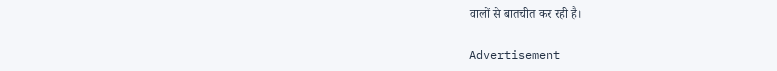वालों से बातचीत कर रही है।

Advertisement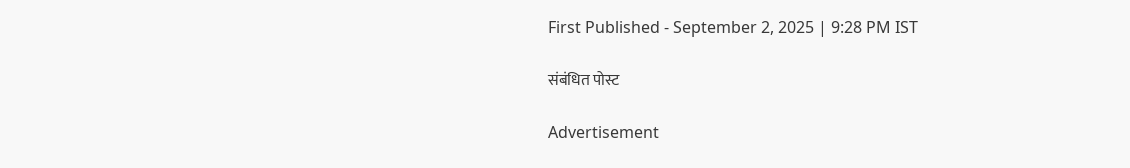First Published - September 2, 2025 | 9:28 PM IST

संबंधित पोस्ट

Advertisement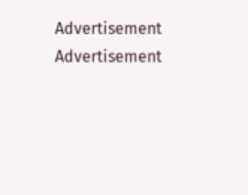Advertisement
Advertisement